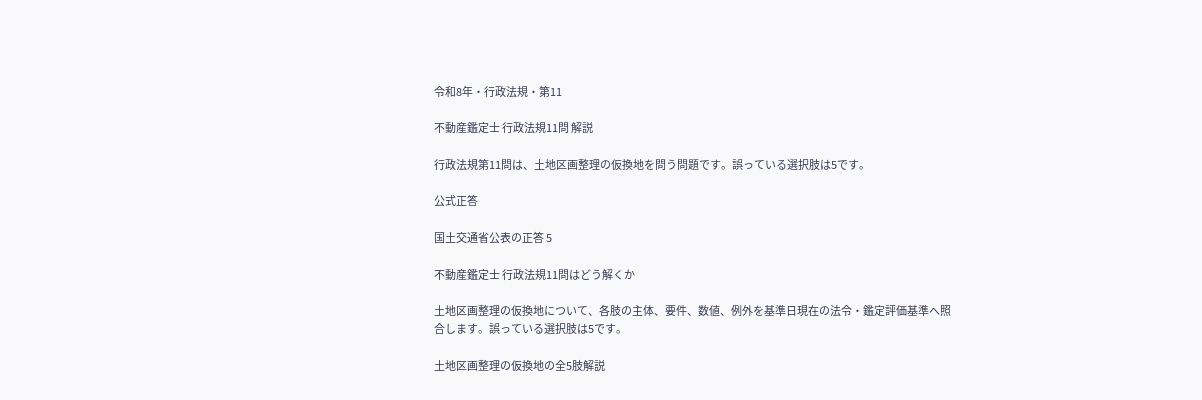令和8年・行政法規・第11

不動産鑑定士 行政法規11問 解説

行政法規第11問は、土地区画整理の仮換地を問う問題です。誤っている選択肢は5です。

公式正答

国土交通省公表の正答 5

不動産鑑定士 行政法規11問はどう解くか

土地区画整理の仮換地について、各肢の主体、要件、数値、例外を基準日現在の法令・鑑定評価基準へ照合します。誤っている選択肢は5です。

土地区画整理の仮換地の全5肢解説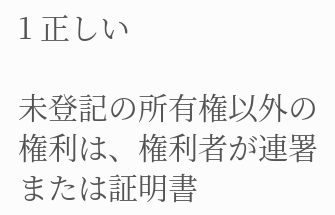1 正しい

未登記の所有権以外の権利は、権利者が連署または証明書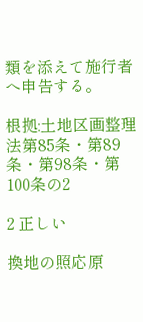類を添えて施行者へ申告する。

根拠:土地区画整理法第85条・第89条・第98条・第100条の2

2 正しい

換地の照応原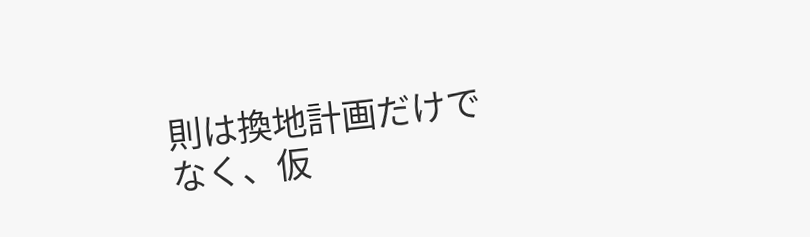則は換地計画だけでなく、仮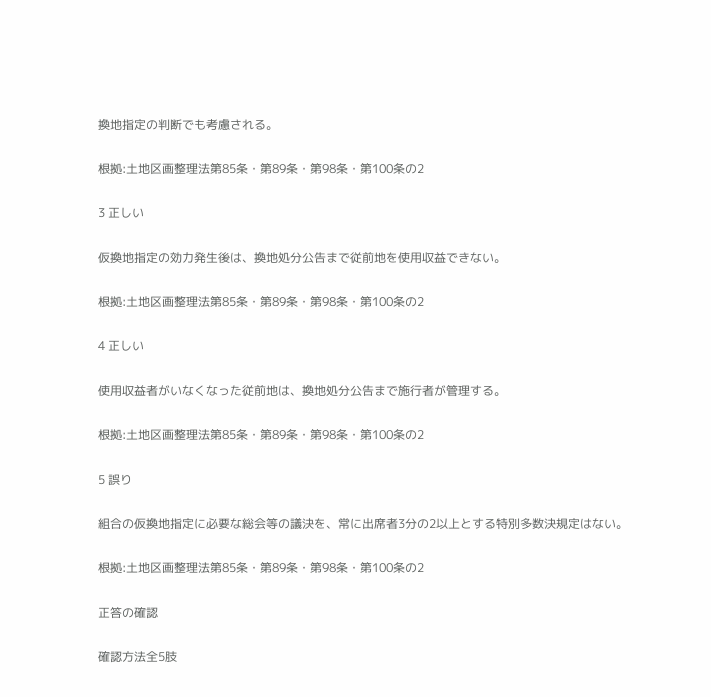換地指定の判断でも考慮される。

根拠:土地区画整理法第85条・第89条・第98条・第100条の2

3 正しい

仮換地指定の効力発生後は、換地処分公告まで従前地を使用収益できない。

根拠:土地区画整理法第85条・第89条・第98条・第100条の2

4 正しい

使用収益者がいなくなった従前地は、換地処分公告まで施行者が管理する。

根拠:土地区画整理法第85条・第89条・第98条・第100条の2

5 誤り

組合の仮換地指定に必要な総会等の議決を、常に出席者3分の2以上とする特別多数決規定はない。

根拠:土地区画整理法第85条・第89条・第98条・第100条の2

正答の確認

確認方法全5肢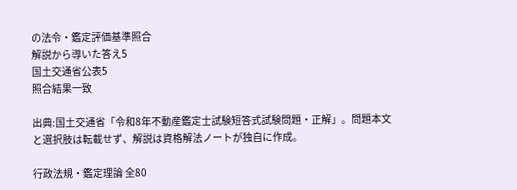の法令・鑑定評価基準照合
解説から導いた答え5
国土交通省公表5
照合結果一致

出典:国土交通省「令和8年不動産鑑定士試験短答式試験問題・正解」。問題本文と選択肢は転載せず、解説は資格解法ノートが独自に作成。

行政法規・鑑定理論 全80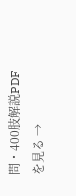問・400肢解説PDFを見る →